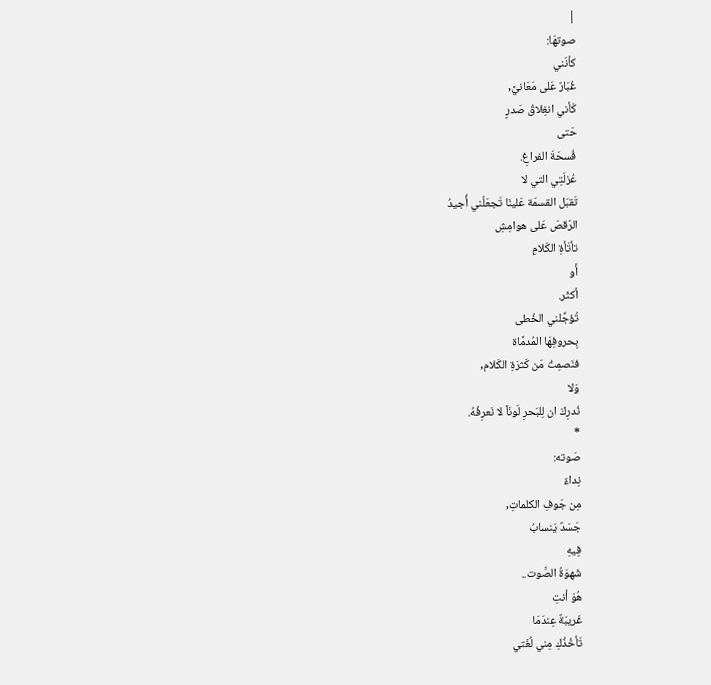|
صوتهَا:
كأنّني
غُبَارٌ عَلى مَعَانيَّ,
كَأني انغِلاقُ صَدرٍ
حَتى
فُسحَةَ الفراغِ.
عُزلَتِي التي لا
تَقبَل القسمَة عَلينَا تَجعَلُني أُجيدُ
الرّقصَ عَلى هوامِشِ
تأتَأةِ الكَلامِ
أَو
أكثَر.
تُؤجِّلني الخُطى
بِحروفِهَا المُدمَّاة
فنَصمِتُ مَن كَثرَةِ الكَلام,
وَلا
نُدرِكَ ان لِلبَحرِ لَونَاً لا نَعرِفُهُ.
*
صَوته:
نِداءٌ
مِن جَوفِ الكلماتِ,
جَسَدٌ يَنسابُ
فِيهِ
شَهوَةُ الصَّوت..
هُوَ أنتِ
غَريبَةٌ عِندَمَا
تَأخُذُكِ مِني لُغَتي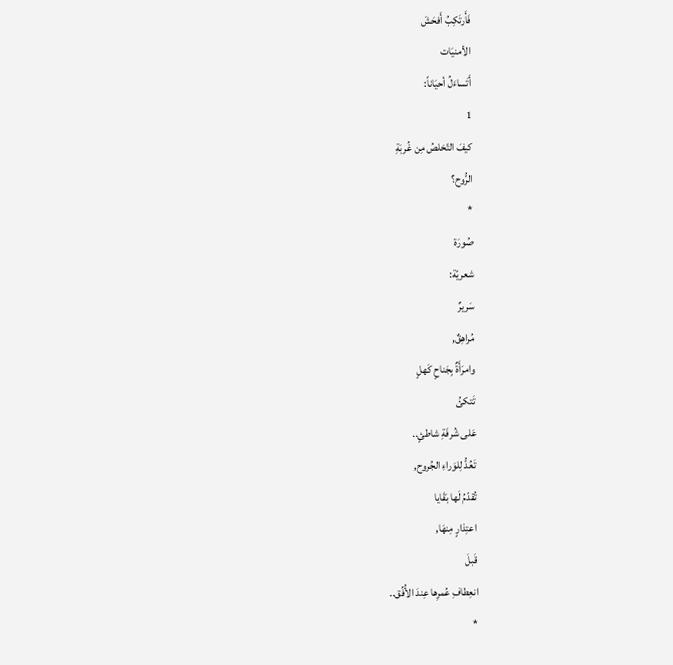فَأَرتَكِبُ أَفحَشَ
الأمنيَات
أَتَساءَلُ أحيَاناً:
1
كيفَ التّخلصُ مِن غُربَةِ
الرُّوح؟
*
صُورَة
شعريّة:
سَريرٌ
مُراهِقٌ,
وامرَأَةٌ بِجَناحٍ كَهلٍ
تَتكئُ
عَلى شُرفَةِ شاطئٍ..
تَعُدُّ لِلوَراءِ الجُروح,
تُقدّمُ لَها بَقَايا
اعتِذارٍ مِنهَا,
قَبلَ
انعِطافِ عُمرِها عِندَ الأُفُق..
*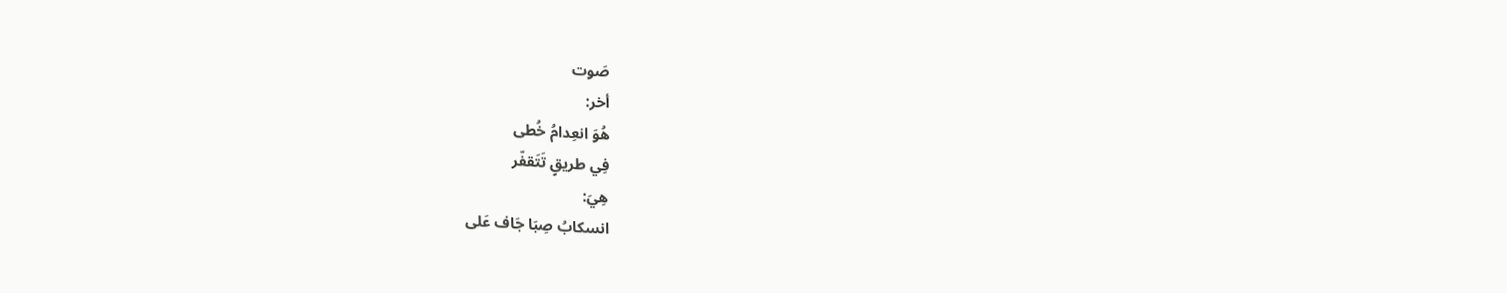صَوت
أخر:
هُوَ انعِدامُ خُطى
فِي طريقٍ تَتَقفّر
هِيَ:
انسكابُ صِبَا جَاف عَلى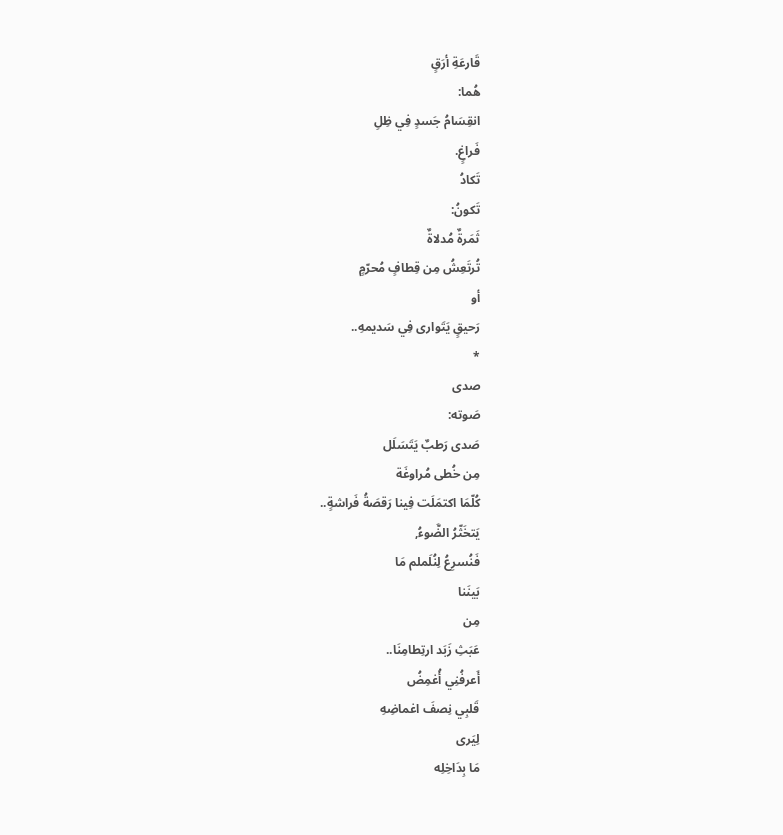قَارعَةِ أرَقٍ
هُما:
انقِسَامُ جَسدٍ فِي ظِلِ
فَراغٍ.
تَكادُ
تَكونُ:
ثَمَرةٌ مُدلاةٌ
تُرتَعِشُ مِن قِطافٍ مُحرّمٍ
أو
رَحيقٍ يَتَوارى فِي سَديمهِ..
*
صدى
صَوته:
صَدى رَطبٌ يَتَسَلَل
مِن خُطى مُراوغَة
كُلّمَا اكتمَلَت فِينا رَقصَةُ فَراشةٍ..
يَتخَثّرُ الضَّوءُ,
فَنُسرِعُ لِنُلَملم مَا
بَينَنا
مِن
عَبَثِ زَبَد ارتِطامِنَا..
أَعرفُنِي أُغمِضُ
قَلبِي نِصفَ اغماضِهِ
لِيَرى
مَا بِدَاخِلِه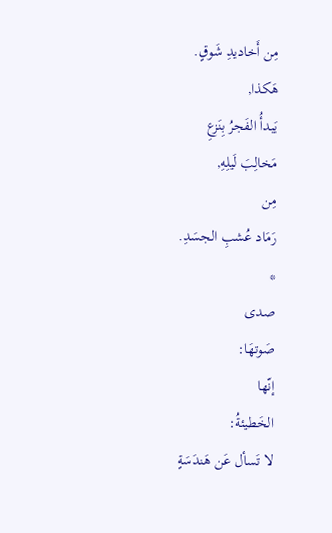مِن أَخاديدِ شَوقٍ.
هَكذا,
يَبدأُ الفَجرُ بِنَزعِ
مَخالِبَ لَيلِهِ,
مِن
رَمَاد عُشبِ الجسَدِ.
*
صدى
صَوتهَا:
إنّها
الخَطيئةُ:
لا تَسأل عَن هَندَسَةٍ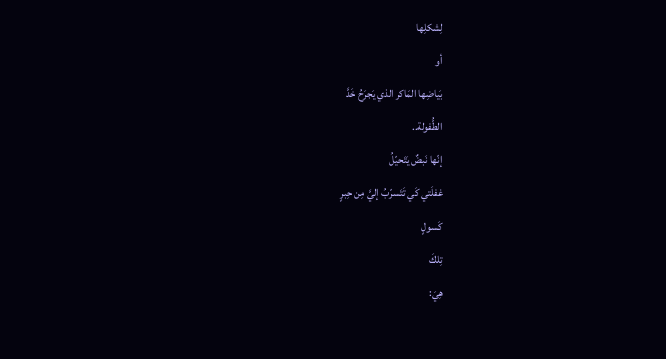لِشكلِها
أو
بَياضِها المَاكر الذي يَجرَحُ خَدَّ
الطُّفولة..
إنّها نَبضٌ يَتَحيّلُ
غفلَتي كَي تَتَسرّبُ إليَّ مِن حِبرٍ
كَسولٍ
تِلكَ
هِيَ: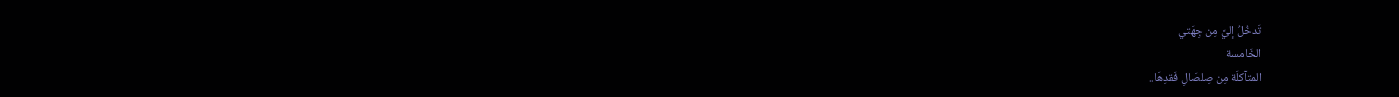تَدخُلُ إليَّ مِن جِهَتي
الخَامسة
المتآكلَة مِن صِلصَالِ فَقدِهَا..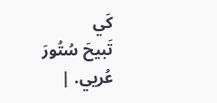كَي
تَبيحَ سُتُورَ عُريي. |